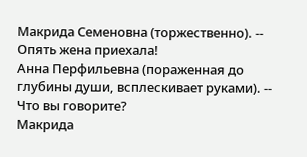Макрида Семеновна (торжественно). -- Опять жена приехала!
Анна Перфильевна (пораженная до глубины души, всплескивает руками). -- Что вы говорите?
Макрида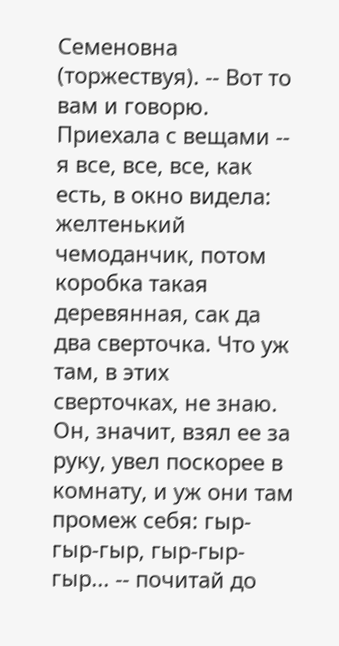Семеновна (торжествуя). -- Вот то вам и говорю. Приехала с вещами -- я все, все, все, как есть, в окно видела: желтенький чемоданчик, потом коробка такая деревянная, сак да два сверточка. Что уж там, в этих сверточках, не знаю. Он, значит, взял ее за руку, увел поскорее в комнату, и уж они там промеж себя: гыр-гыр-гыр, гыр-гыр-гыр... -- почитай до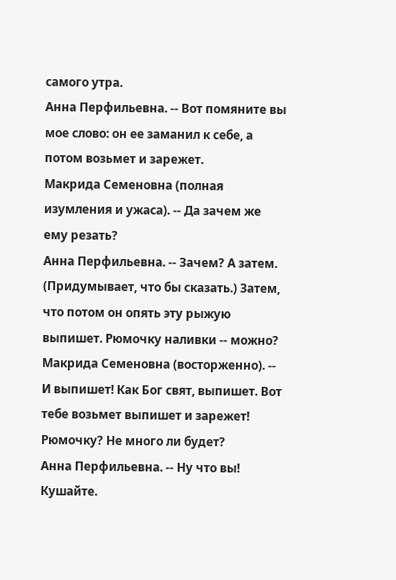самого утра.
Анна Перфильевна. -- Вот помяните вы мое слово: он ее заманил к себе, а потом возьмет и зарежет.
Макрида Семеновна (полная изумления и ужаса). -- Да зачем же ему резать?
Анна Перфильевна. -- Зачем? А затем. (Придумывает, что бы сказать.) Затем, что потом он опять эту рыжую выпишет. Рюмочку наливки -- можно?
Макрида Семеновна (восторженно). -- И выпишет! Как Бог свят, выпишет. Вот тебе возьмет выпишет и зарежет! Рюмочку? Не много ли будет?
Анна Перфильевна. -- Ну что вы! Кушайте.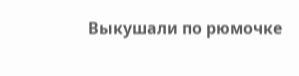Выкушали по рюмочке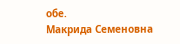обе.
Макрида Семеновна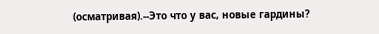(осматривая).--Это что у вас, новые гардины?